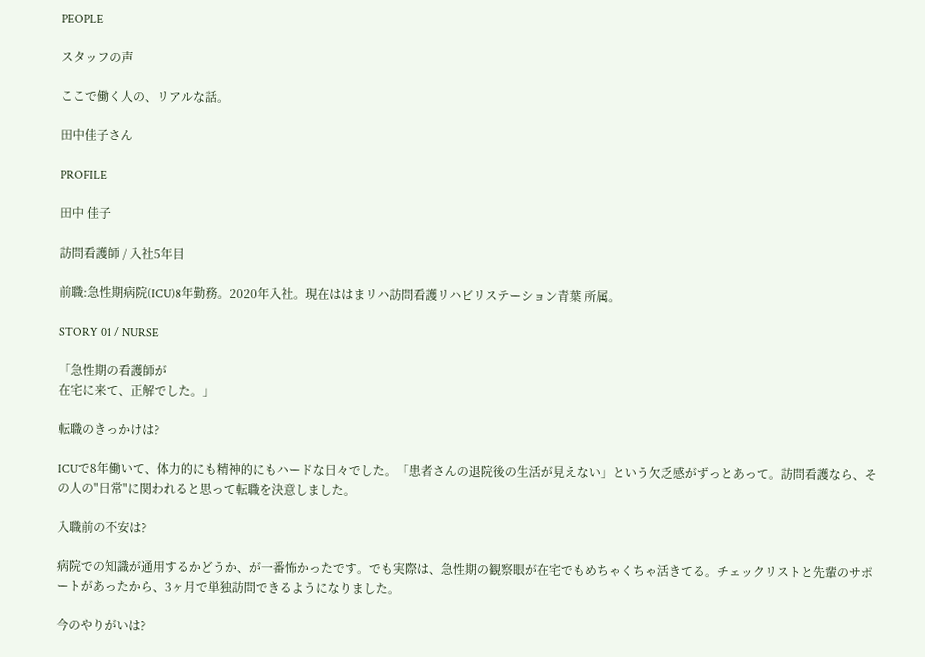PEOPLE

スタッフの声

ここで働く人の、リアルな話。

田中佳子さん

PROFILE

田中 佳子

訪問看護師 / 入社5年目

前職:急性期病院(ICU)8年勤務。2020年入社。現在ははまリハ訪問看護リハビリステーション青葉 所属。

STORY 01 / NURSE

「急性期の看護師が
在宅に来て、正解でした。」

転職のきっかけは?

ICUで8年働いて、体力的にも精神的にもハードな日々でした。「患者さんの退院後の生活が見えない」という欠乏感がずっとあって。訪問看護なら、その人の"日常"に関われると思って転職を決意しました。

入職前の不安は?

病院での知識が通用するかどうか、が一番怖かったです。でも実際は、急性期の観察眼が在宅でもめちゃくちゃ活きてる。チェックリストと先輩のサポートがあったから、3ヶ月で単独訪問できるようになりました。

今のやりがいは?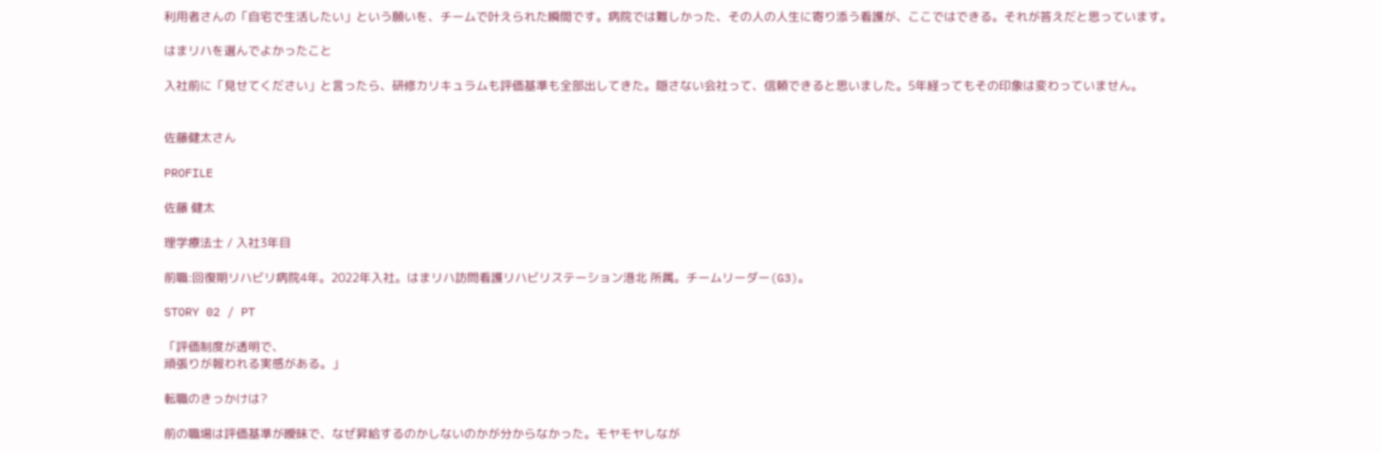利用者さんの「自宅で生活したい」という願いを、チームで叶えられた瞬間です。病院では難しかった、その人の人生に寄り添う看護が、ここではできる。それが答えだと思っています。

はまリハを選んでよかったこと

入社前に「見せてください」と言ったら、研修カリキュラムも評価基準も全部出してきた。隠さない会社って、信頼できると思いました。5年経ってもその印象は変わっていません。


佐藤健太さん

PROFILE

佐藤 健太

理学療法士 / 入社3年目

前職:回復期リハビリ病院4年。2022年入社。はまリハ訪問看護リハビリステーション港北 所属。チームリーダー(G3)。

STORY 02 / PT

「評価制度が透明で、
頑張りが報われる実感がある。」

転職のきっかけは?

前の職場は評価基準が曖昧で、なぜ昇給するのかしないのかが分からなかった。モヤモヤしなが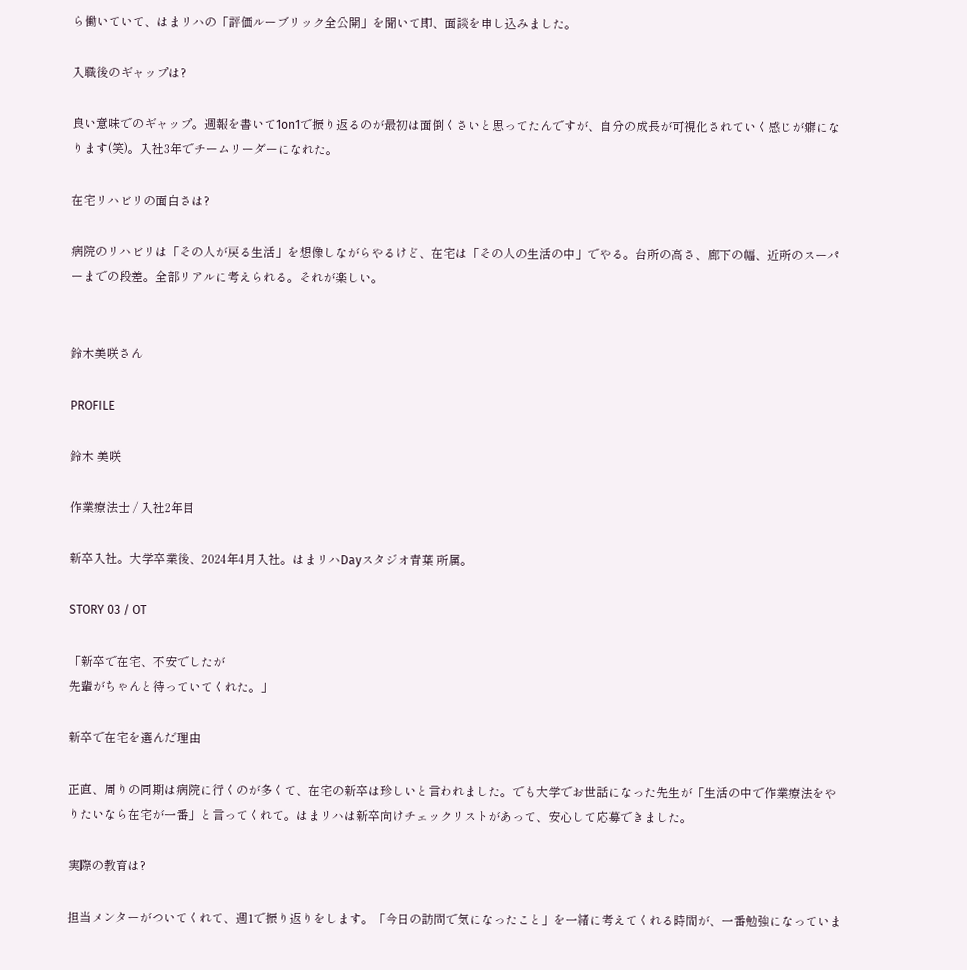ら働いていて、はまリハの「評価ルーブリック全公開」を聞いて即、面談を申し込みました。

入職後のギャップは?

良い意味でのギャップ。週報を書いて1on1で振り返るのが最初は面倒くさいと思ってたんですが、自分の成長が可視化されていく感じが癖になります(笑)。入社3年でチームリーダーになれた。

在宅リハビリの面白さは?

病院のリハビリは「その人が戻る生活」を想像しながらやるけど、在宅は「その人の生活の中」でやる。台所の高さ、廊下の幅、近所のスーパーまでの段差。全部リアルに考えられる。それが楽しい。


鈴木美咲さん

PROFILE

鈴木 美咲

作業療法士 / 入社2年目

新卒入社。大学卒業後、2024年4月入社。はまリハDayスタジオ青葉 所属。

STORY 03 / OT

「新卒で在宅、不安でしたが
先輩がちゃんと待っていてくれた。」

新卒で在宅を選んだ理由

正直、周りの同期は病院に行くのが多くて、在宅の新卒は珍しいと言われました。でも大学でお世話になった先生が「生活の中で作業療法をやりたいなら在宅が一番」と言ってくれて。はまリハは新卒向けチェックリストがあって、安心して応募できました。

実際の教育は?

担当メンターがついてくれて、週1で振り返りをします。「今日の訪問で気になったこと」を一緒に考えてくれる時間が、一番勉強になっていま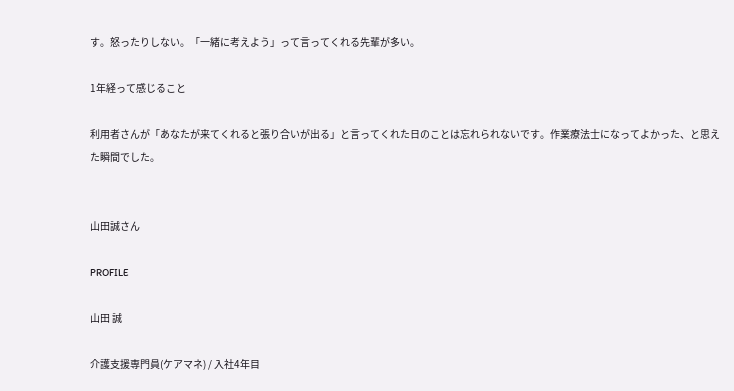す。怒ったりしない。「一緒に考えよう」って言ってくれる先輩が多い。

1年経って感じること

利用者さんが「あなたが来てくれると張り合いが出る」と言ってくれた日のことは忘れられないです。作業療法士になってよかった、と思えた瞬間でした。


山田誠さん

PROFILE

山田 誠

介護支援専門員(ケアマネ) / 入社4年目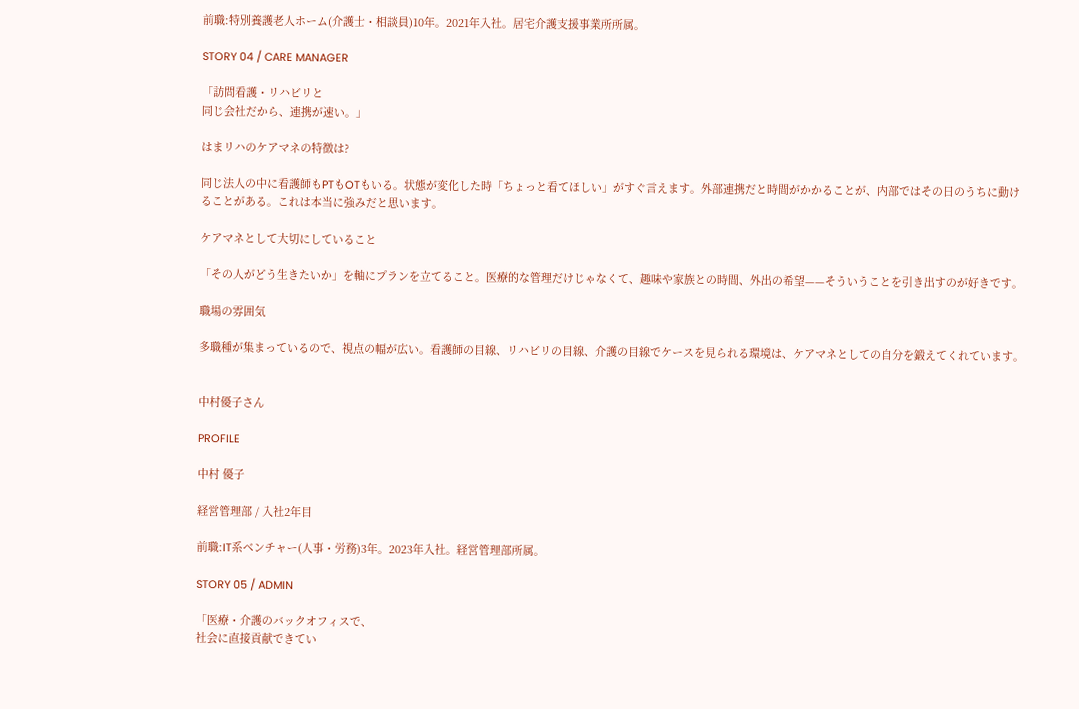前職:特別養護老人ホーム(介護士・相談員)10年。2021年入社。居宅介護支援事業所所属。

STORY 04 / CARE MANAGER

「訪問看護・リハビリと
同じ会社だから、連携が速い。」

はまリハのケアマネの特徴は?

同じ法人の中に看護師もPTもOTもいる。状態が変化した時「ちょっと看てほしい」がすぐ言えます。外部連携だと時間がかかることが、内部ではその日のうちに動けることがある。これは本当に強みだと思います。

ケアマネとして大切にしていること

「その人がどう生きたいか」を軸にプランを立てること。医療的な管理だけじゃなくて、趣味や家族との時間、外出の希望——そういうことを引き出すのが好きです。

職場の雰囲気

多職種が集まっているので、視点の幅が広い。看護師の目線、リハビリの目線、介護の目線でケースを見られる環境は、ケアマネとしての自分を鍛えてくれています。


中村優子さん

PROFILE

中村 優子

経営管理部 / 入社2年目

前職:IT系ベンチャー(人事・労務)3年。2023年入社。経営管理部所属。

STORY 05 / ADMIN

「医療・介護のバックオフィスで、
社会に直接貢献できてい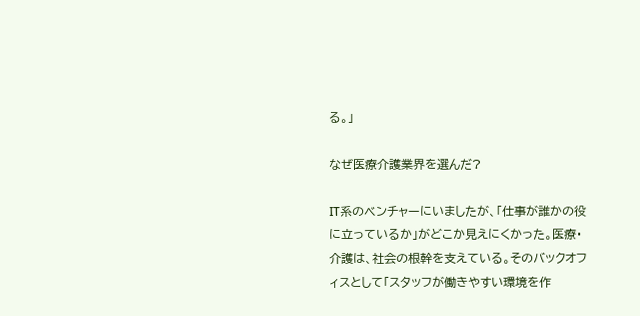る。」

なぜ医療介護業界を選んだ?

IT系のベンチャーにいましたが、「仕事が誰かの役に立っているか」がどこか見えにくかった。医療・介護は、社会の根幹を支えている。そのバックオフィスとして「スタッフが働きやすい環境を作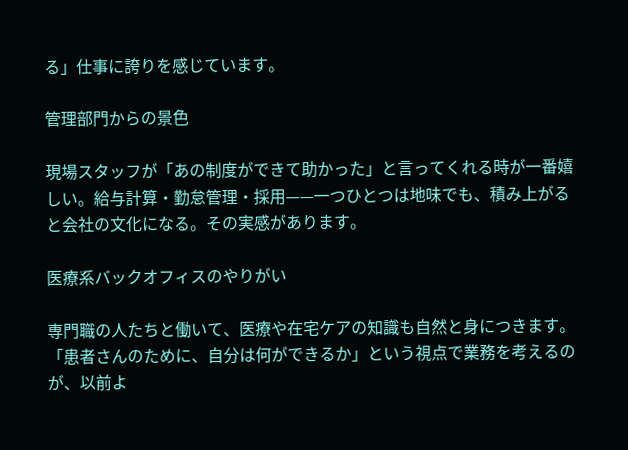る」仕事に誇りを感じています。

管理部門からの景色

現場スタッフが「あの制度ができて助かった」と言ってくれる時が一番嬉しい。給与計算・勤怠管理・採用——一つひとつは地味でも、積み上がると会社の文化になる。その実感があります。

医療系バックオフィスのやりがい

専門職の人たちと働いて、医療や在宅ケアの知識も自然と身につきます。「患者さんのために、自分は何ができるか」という視点で業務を考えるのが、以前よ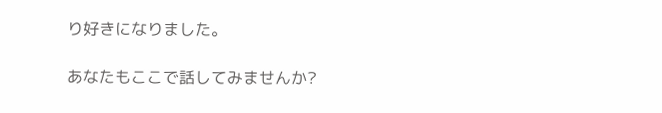り好きになりました。

あなたもここで話してみませんか?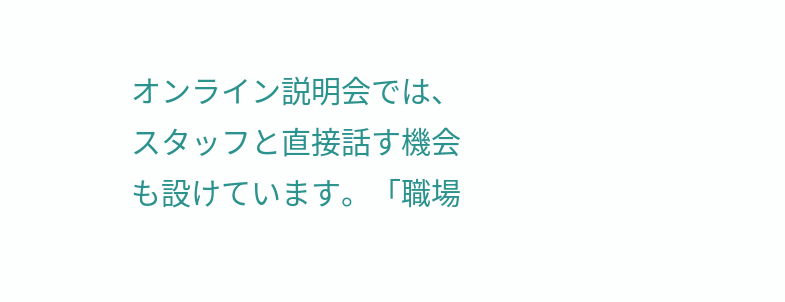オンライン説明会では、スタッフと直接話す機会も設けています。「職場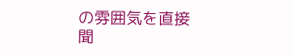の雰囲気を直接聞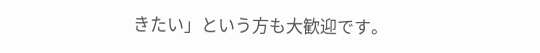きたい」という方も大歓迎です。